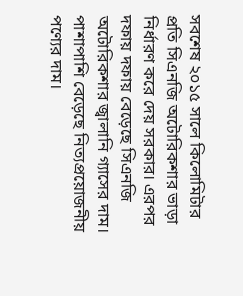সবশেষ ২০১৫ সালে কিলোমিটার প্রতি সিএনজি অটোরিকশার ভাড়া নির্ধারণ করে দেয় সরকার। এরপর দফায় দফায় বেড়েছে সিএনজি অটোরিকশার জ্বালানি গ্যাসের দাম। পাশাপাশি বেড়েছে নিত্যপ্রয়োজনীয় পণ্যের দাম।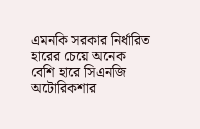এমনকি সরকার নির্ধারিত হারের চেয়ে অনেক বেশি হারে সিএনজি অটোরিকশার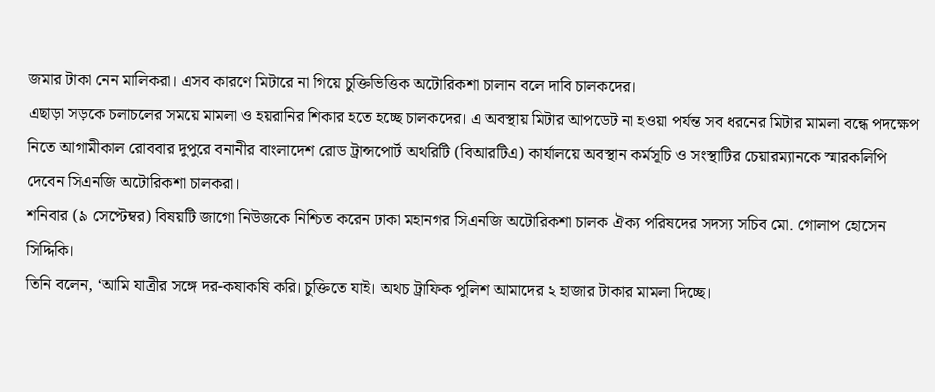জমার টাকা নেন মালিকরা। এসব কারণে মিটারে না গিয়ে চুক্তিভিত্তিক অটোরিকশা চালান বলে দাবি চালকদের।
এছাড়া সড়কে চলাচলের সময়ে মামলা ও হয়রানির শিকার হতে হচ্ছে চালকদের। এ অবস্থায় মিটার আপডেট না হওয়া পর্যন্ত সব ধরনের মিটার মামলা বন্ধে পদক্ষেপ নিতে আগামীকাল রোববার দুপুরে বনানীর বাংলাদেশ রোড ট্রান্সপোর্ট অথরিটি (বিআরটিএ) কার্যালয়ে অবস্থান কর্মসূচি ও সংস্থাটির চেয়ারম্যানকে স্মারকলিপি দেবেন সিএনজি অটোরিকশা চালকরা।
শনিবার (৯ সেপ্টেম্বর) বিষয়টি জাগো নিউজকে নিশ্চিত করেন ঢাকা মহানগর সিএনজি অটোরিকশা চালক ঐক্য পরিষদের সদস্য সচিব মো. গোলাপ হোসেন সিদ্দিকি।
তিনি বলেন, ‘আমি যাত্রীর সঙ্গে দর-কষাকষি করি। চুক্তিতে যাই। অথচ ট্রাফিক পুলিশ আমাদের ২ হাজার টাকার মামলা দিচ্ছে।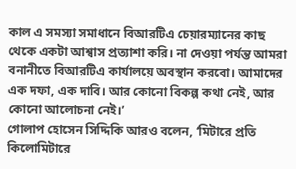কাল এ সমস্যা সমাধানে বিআরটিএ চেয়ারম্যানের কাছ থেকে একটা আশ্বাস প্রত্যাশা করি। না দেওয়া পর্যন্ত আমরা বনানীতে বিআরটিএ কার্যালয়ে অবস্থান করবো। আমাদের এক দফা, এক দাবি। আর কোনো বিকল্প কথা নেই, আর কোনো আলোচনা নেই।’
গোলাপ হোসেন সিদ্দিকি আরও বলেন, ‘মিটারে প্রতি কিলোমিটারে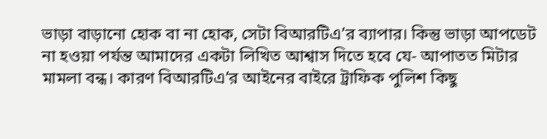ভাড়া বাড়ানো হোক বা না হোক, সেটা বিআরটিএ’র ব্যাপার। কিন্তু ভাড়া আপডেট না হওয়া পর্যন্ত আমাদের একটা লিখিত আশ্বাস দিতে হবে যে- আপাতত মিটার মামলা বন্ধ। কারণ বিআরটিএ’র আইনের বাইরে ট্রাফিক পুলিশ কিছু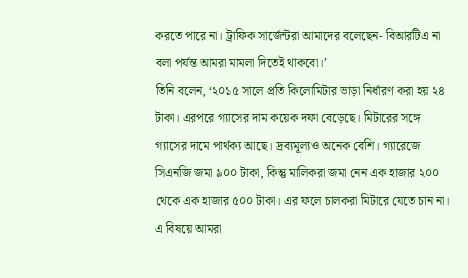করতে পারে না। ট্রাফিক সার্জেন্টরা আমাদের বলেছেন- বিআরটিএ না বলা পর্যন্ত আমরা মামলা দিতেই থাকবো।’
তিনি বলেন, ‘২০১৫ সালে প্রতি কিলোমিটার ভাড়া নির্ধারণ করা হয় ২৪ টাকা। এরপরে গ্যাসের দাম কয়েক দফা বেড়েছে। মিটারের সঙ্গে গ্যাসের দামে পার্থক্য আছে। দ্রব্যমূল্যও অনেক বেশি। গ্যারেজে সিএনজি জমা ৯০০ টাকা, কিন্তু মালিকরা জমা নেন এক হাজার ২০০ থেকে এক হাজার ৫০০ টাকা। এর ফলে চালকরা মিটারে যেতে চান না। এ বিষয়ে আমরা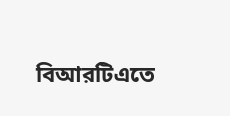বিআরটিএতে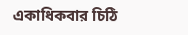একাধিকবার চিঠি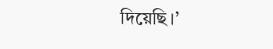দিয়েছি।’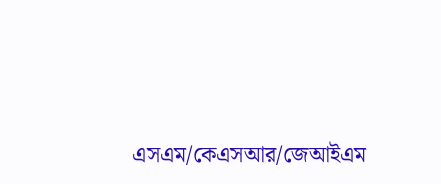এসএম/কেএসআর/জেআইএম